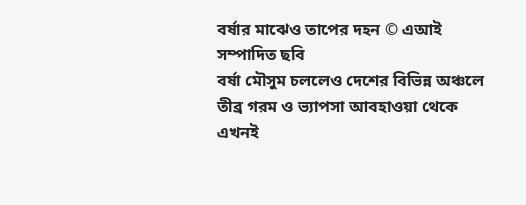বর্ষার মাঝেও তাপের দহন © এআই সম্পাদিত ছবি
বর্ষা মৌসুম চললেও দেশের বিভিন্ন অঞ্চলে তীব্র গরম ও ভ্যাপসা আবহাওয়া থেকে এখনই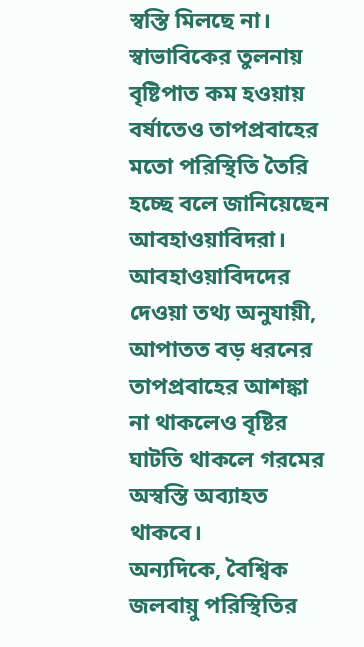স্বস্তি মিলছে না। স্বাভাবিকের তুলনায় বৃষ্টিপাত কম হওয়ায় বর্ষাতেও তাপপ্রবাহের মতো পরিস্থিতি তৈরি হচ্ছে বলে জানিয়েছেন আবহাওয়াবিদরা। আবহাওয়াবিদদের দেওয়া তথ্য অনুযায়ী, আপাতত বড় ধরনের তাপপ্রবাহের আশঙ্কা না থাকলেও বৃষ্টির ঘাটতি থাকলে গরমের অস্বস্তি অব্যাহত থাকবে।
অন্যদিকে, বৈশ্বিক জলবায়ু পরিস্থিতির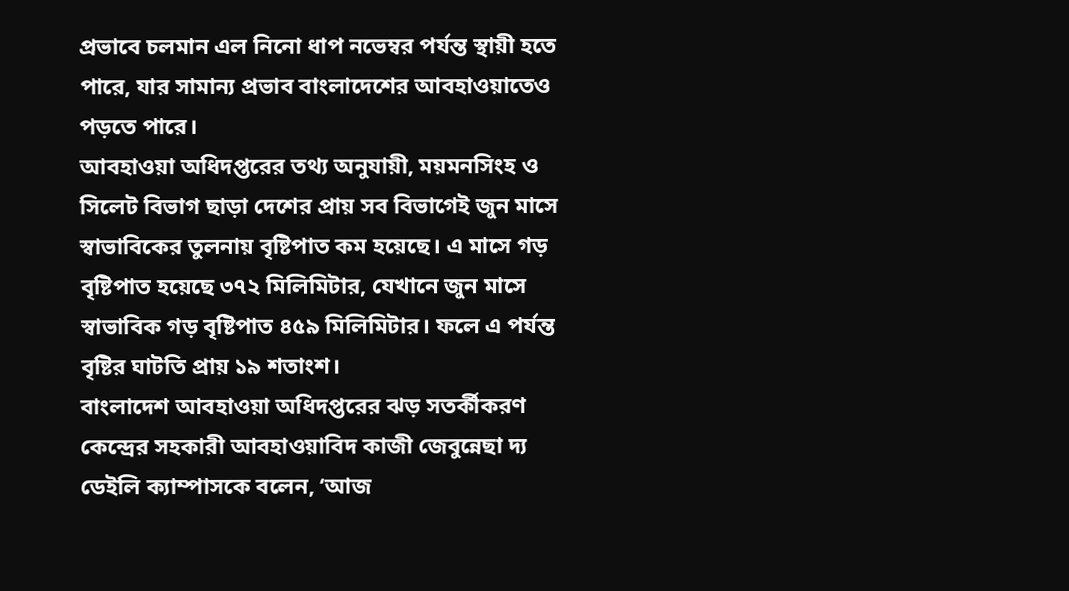প্রভাবে চলমান এল নিনো ধাপ নভেম্বর পর্যন্ত স্থায়ী হতে পারে, যার সামান্য প্রভাব বাংলাদেশের আবহাওয়াতেও পড়তে পারে।
আবহাওয়া অধিদপ্তরের তথ্য অনুযায়ী, ময়মনসিংহ ও সিলেট বিভাগ ছাড়া দেশের প্রায় সব বিভাগেই জুন মাসে স্বাভাবিকের তুলনায় বৃষ্টিপাত কম হয়েছে। এ মাসে গড় বৃষ্টিপাত হয়েছে ৩৭২ মিলিমিটার, যেখানে জুন মাসে স্বাভাবিক গড় বৃষ্টিপাত ৪৫৯ মিলিমিটার। ফলে এ পর্যন্ত বৃষ্টির ঘাটতি প্রায় ১৯ শতাংশ।
বাংলাদেশ আবহাওয়া অধিদপ্তরের ঝড় সতর্কীকরণ কেন্দ্রের সহকারী আবহাওয়াবিদ কাজী জেবুন্নেছা দ্য ডেইলি ক্যাম্পাসকে বলেন, ‘আজ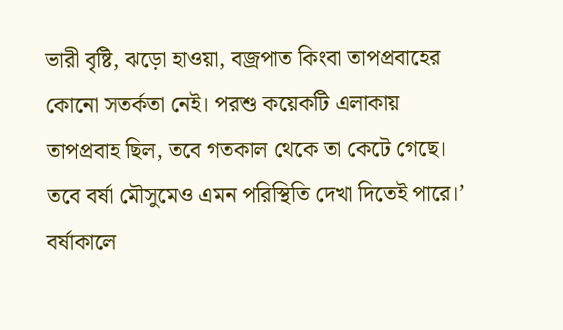ভারী বৃষ্টি, ঝড়ো হাওয়া, বজ্রপাত কিংবা তাপপ্রবাহের কোনো সতর্কতা নেই। পরশু কয়েকটি এলাকায় তাপপ্রবাহ ছিল, তবে গতকাল থেকে তা কেটে গেছে। তবে বর্ষা মৌসুমেও এমন পরিস্থিতি দেখা দিতেই পারে।’
বর্ষাকালে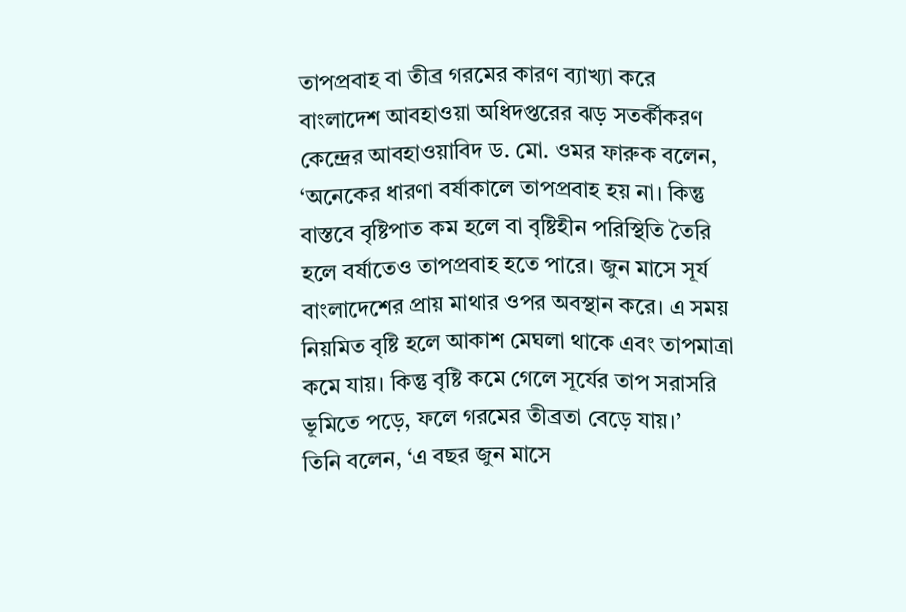তাপপ্রবাহ বা তীব্র গরমের কারণ ব্যাখ্যা করে বাংলাদেশ আবহাওয়া অধিদপ্তরের ঝড় সতর্কীকরণ কেন্দ্রের আবহাওয়াবিদ ড. মো. ওমর ফারুক বলেন, ‘অনেকের ধারণা বর্ষাকালে তাপপ্রবাহ হয় না। কিন্তু বাস্তবে বৃষ্টিপাত কম হলে বা বৃষ্টিহীন পরিস্থিতি তৈরি হলে বর্ষাতেও তাপপ্রবাহ হতে পারে। জুন মাসে সূর্য বাংলাদেশের প্রায় মাথার ওপর অবস্থান করে। এ সময় নিয়মিত বৃষ্টি হলে আকাশ মেঘলা থাকে এবং তাপমাত্রা কমে যায়। কিন্তু বৃষ্টি কমে গেলে সূর্যের তাপ সরাসরি ভূমিতে পড়ে, ফলে গরমের তীব্রতা বেড়ে যায়।’
তিনি বলেন, ‘এ বছর জুন মাসে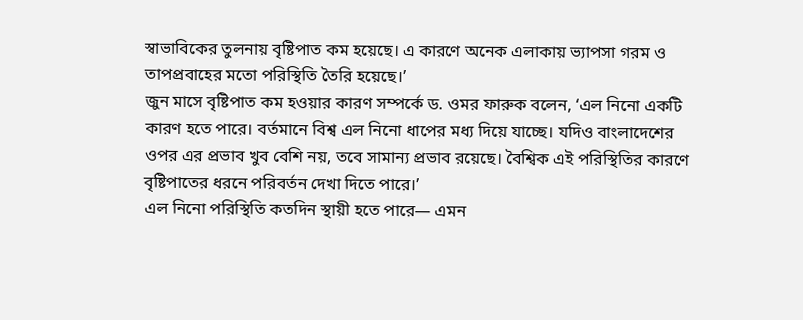স্বাভাবিকের তুলনায় বৃষ্টিপাত কম হয়েছে। এ কারণে অনেক এলাকায় ভ্যাপসা গরম ও তাপপ্রবাহের মতো পরিস্থিতি তৈরি হয়েছে।’
জুন মাসে বৃষ্টিপাত কম হওয়ার কারণ সম্পর্কে ড. ওমর ফারুক বলেন, ‘এল নিনো একটি কারণ হতে পারে। বর্তমানে বিশ্ব এল নিনো ধাপের মধ্য দিয়ে যাচ্ছে। যদিও বাংলাদেশের ওপর এর প্রভাব খুব বেশি নয়, তবে সামান্য প্রভাব রয়েছে। বৈশ্বিক এই পরিস্থিতির কারণে বৃষ্টিপাতের ধরনে পরিবর্তন দেখা দিতে পারে।’
এল নিনো পরিস্থিতি কতদিন স্থায়ী হতে পারে— এমন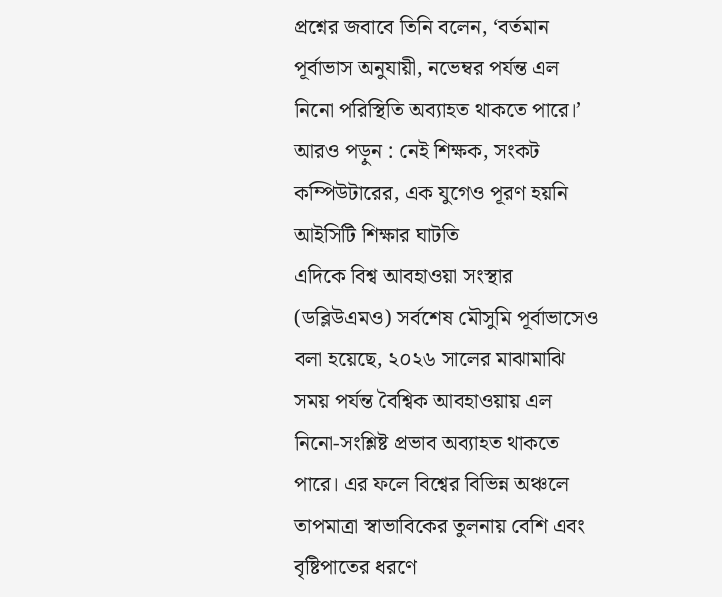প্রশ্নের জবাবে তিনি বলেন, ‘বর্তমান পূর্বাভাস অনুযায়ী, নভেম্বর পর্যন্ত এল নিনো পরিস্থিতি অব্যাহত থাকতে পারে।’
আরও পড়ুন : নেই শিক্ষক, সংকট কম্পিউটারের, এক যুগেও পূরণ হয়নি আইসিটি শিক্ষার ঘাটতি
এদিকে বিশ্ব আবহাওয়া সংস্থার (ডব্লিউএমও) সর্বশেষ মৌসুমি পূর্বাভাসেও বলা হয়েছে, ২০২৬ সালের মাঝামাঝি সময় পর্যন্ত বৈশ্বিক আবহাওয়ায় এল নিনো-সংশ্লিষ্ট প্রভাব অব্যাহত থাকতে পারে। এর ফলে বিশ্বের বিভিন্ন অঞ্চলে তাপমাত্রা স্বাভাবিকের তুলনায় বেশি এবং বৃষ্টিপাতের ধরণে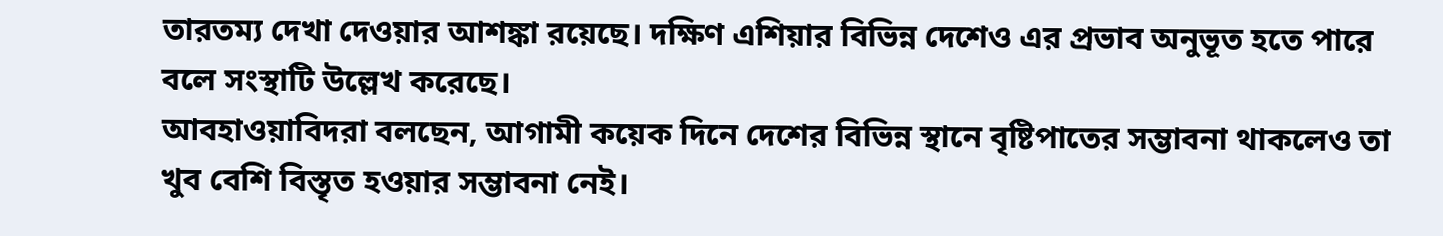তারতম্য দেখা দেওয়ার আশঙ্কা রয়েছে। দক্ষিণ এশিয়ার বিভিন্ন দেশেও এর প্রভাব অনুভূত হতে পারে বলে সংস্থাটি উল্লেখ করেছে।
আবহাওয়াবিদরা বলছেন, আগামী কয়েক দিনে দেশের বিভিন্ন স্থানে বৃষ্টিপাতের সম্ভাবনা থাকলেও তা খুব বেশি বিস্তৃত হওয়ার সম্ভাবনা নেই।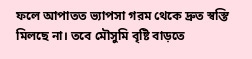ফলে আপাতত ভ্যাপসা গরম থেকে দ্রুত স্বস্তি মিলছে না। তবে মৌসুমি বৃষ্টি বাড়তে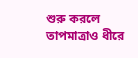শুরু করলে তাপমাত্রাও ধীরে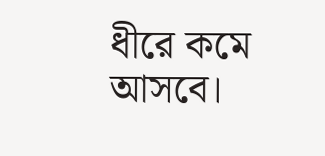ধীরে কমে আসবে।